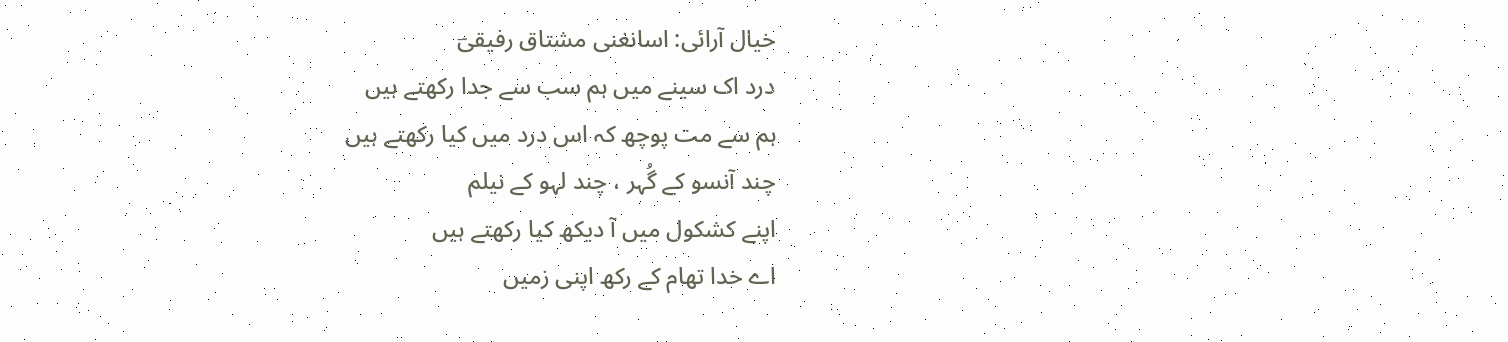خیال آرائی: اسانغنی مشتاق رفیقیؔ
درد اک سینے میں ہم سب سے جدا رکھتے ہیں
ہم سے مت پوچھ کہ اس درد میں کیا رکھتے ہیں
چند آنسو کے گُہر ، چند لہو کے نیلم
اپنے کشکول میں آ دیکھ کیا رکھتے ہیں
اے خدا تھام کے رکھ اپنی زمیں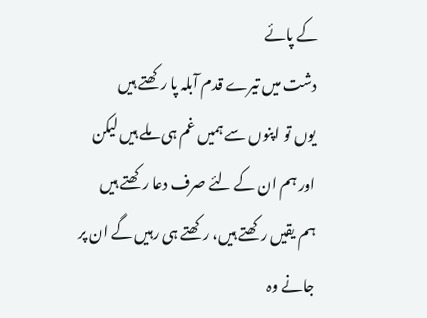کے پائے
دشت میں تیرے قدم آبلہ پا رکھتے ہیں
یوں تو اپنوں سے ہمیں غم ہی ملے ہیں لیکن
اور ہم ان کے لئے صرف دعا رکھتے ہیں
ہم یقیں رکھتے ہیں، رکھتے ہی رہیں گے ان پر
جانے وہ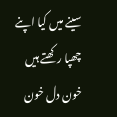سینے میں کیا اپنے چھپا رکھتے ہیں
خون دل خون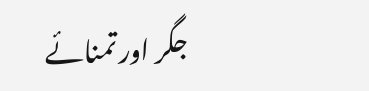جگر اور تمنائے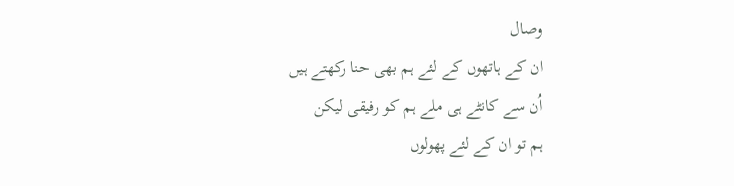وصال
ان کے ہاتھوں کے لئے ہم بھی حنا رکھتے ہیں
اُن سے کانٹے ہی ملے ہم کو رفیقی لیکن
ہم تو ان کے لئے پھولوں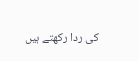کی ردا رکھتے ہیں